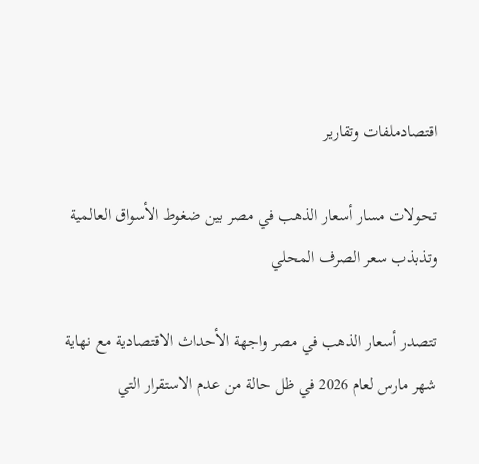اقتصادملفات وتقارير

تحولات مسار أسعار الذهب في مصر بين ضغوط الأسواق العالمية وتذبذب سعر الصرف المحلي

تتصدر أسعار الذهب في مصر واجهة الأحداث الاقتصادية مع نهاية شهر مارس لعام 2026 في ظل حالة من عدم الاستقرار التي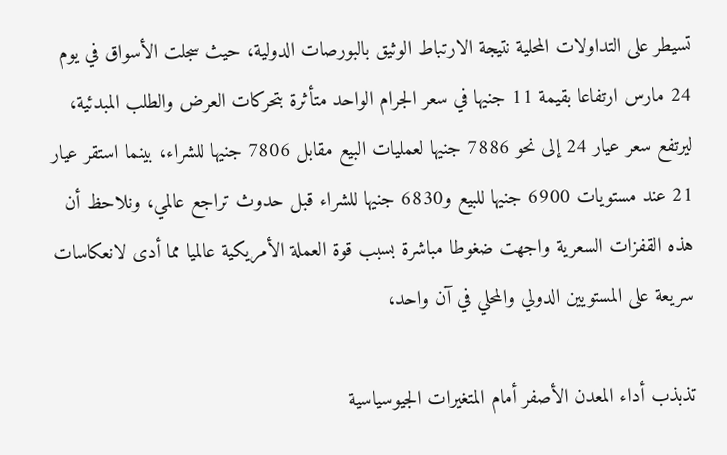تسيطر على التداولات المحلية نتيجة الارتباط الوثيق بالبورصات الدولية، حيث سجلت الأسواق في يوم 24 مارس ارتفاعا بقيمة 11 جنيها في سعر الجرام الواحد متأثرة بتحركات العرض والطلب المبدئية، ليرتفع سعر عيار 24 إلى نحو 7886 جنيها لعمليات البيع مقابل 7806 جنيها للشراء، بينما استقر عيار 21 عند مستويات 6900 جنيها للبيع و6830 جنيها للشراء قبل حدوث تراجع عالمي، ونلاحظ أن هذه القفزات السعرية واجهت ضغوطا مباشرة بسبب قوة العملة الأمريكية عالميا مما أدى لانعكاسات سريعة على المستويين الدولي والمحلي في آن واحد،

تذبذب أداء المعدن الأصفر أمام المتغيرات الجيوسياسية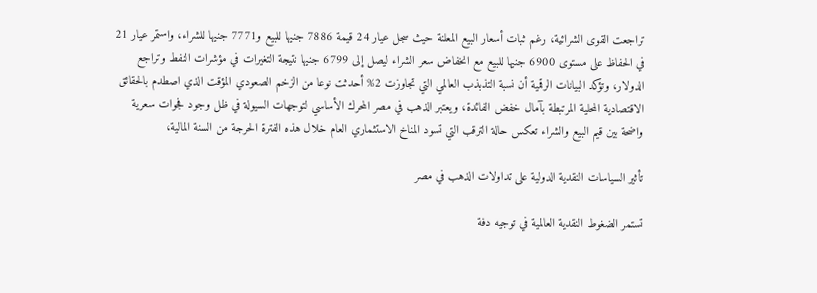تراجعت القوى الشرائية، رغم ثبات أسعار البيع المعلنة حيث سجل عيار 24 قيمة 7886 جنيها للبيع و7771 جنيها للشراء، واستمر عيار 21 في الحفاظ على مستوى 6900 جنيها للبيع مع انخفاض سعر الشراء ليصل إلى 6799 جنيها نتيجة التغيرات في مؤشرات النفط وتراجع الدولار، وتؤكد البيانات الرقمية أن نسبة التذبذب العالمي التي تجاوزت 2% أحدثت نوعا من الزخم الصعودي المؤقت الذي اصطدم بالحقائق الاقتصادية المحلية المرتبطة بآمال خفض الفائدة، ويعتبر الذهب في مصر المحرك الأساسي لتوجهات السيولة في ظل وجود فجوات سعرية واضحة بين قيم البيع والشراء تعكس حالة الترقب التي تسود المناخ الاستثماري العام خلال هذه الفترة الحرجة من السنة المالية،

تأثير السياسات النقدية الدولية على تداولات الذهب في مصر

تستمر الضغوط النقدية العالمية في توجيه دفة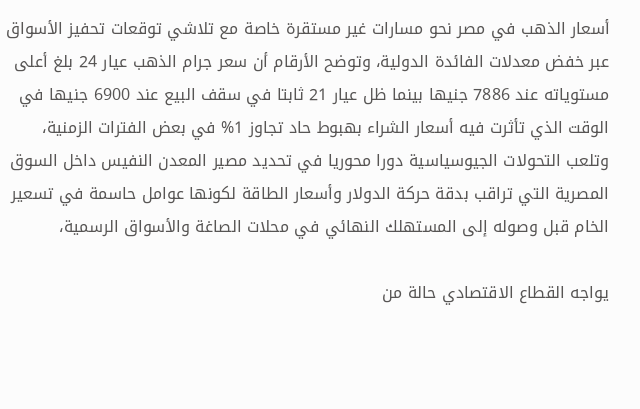أسعار الذهب في مصر نحو مسارات غير مستقرة خاصة مع تلاشي توقعات تحفيز الأسواق عبر خفض معدلات الفائدة الدولية، وتوضح الأرقام أن سعر جرام الذهب عيار 24 بلغ أعلى مستوياته عند 7886 جنيها بينما ظل عيار 21 ثابتا في سقف البيع عند 6900 جنيها في الوقت الذي تأثرت فيه أسعار الشراء بهبوط حاد تجاوز 1% في بعض الفترات الزمنية، وتلعب التحولات الجيوسياسية دورا محوريا في تحديد مصير المعدن النفيس داخل السوق المصرية التي تراقب بدقة حركة الدولار وأسعار الطاقة لكونها عوامل حاسمة في تسعير الخام قبل وصوله إلى المستهلك النهائي في محلات الصاغة والأسواق الرسمية،

يواجه القطاع الاقتصادي حالة من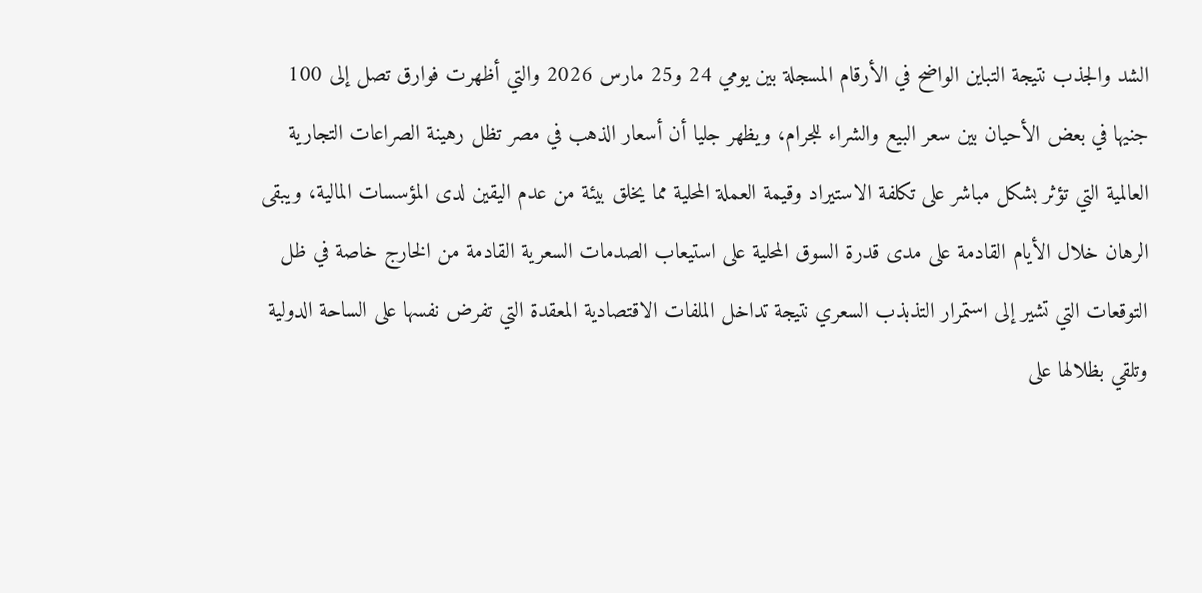الشد والجذب نتيجة التباين الواضح في الأرقام المسجلة بين يومي 24 و25 مارس 2026 والتي أظهرت فوارق تصل إلى 100 جنيها في بعض الأحيان بين سعر البيع والشراء للجرام، ويظهر جليا أن أسعار الذهب في مصر تظل رهينة الصراعات التجارية العالمية التي تؤثر بشكل مباشر على تكلفة الاستيراد وقيمة العملة المحلية مما يخلق بيئة من عدم اليقين لدى المؤسسات المالية، ويبقى الرهان خلال الأيام القادمة على مدى قدرة السوق المحلية على استيعاب الصدمات السعرية القادمة من الخارج خاصة في ظل التوقعات التي تشير إلى استمرار التذبذب السعري نتيجة تداخل الملفات الاقتصادية المعقدة التي تفرض نفسها على الساحة الدولية وتلقي بظلالها على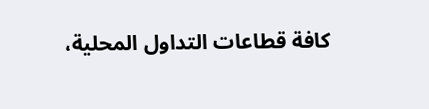كافة قطاعات التداول المحلية،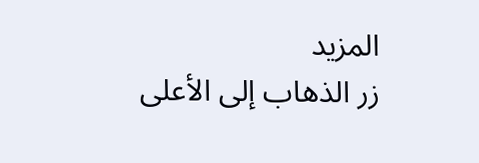المزيد
زر الذهاب إلى الأعلى